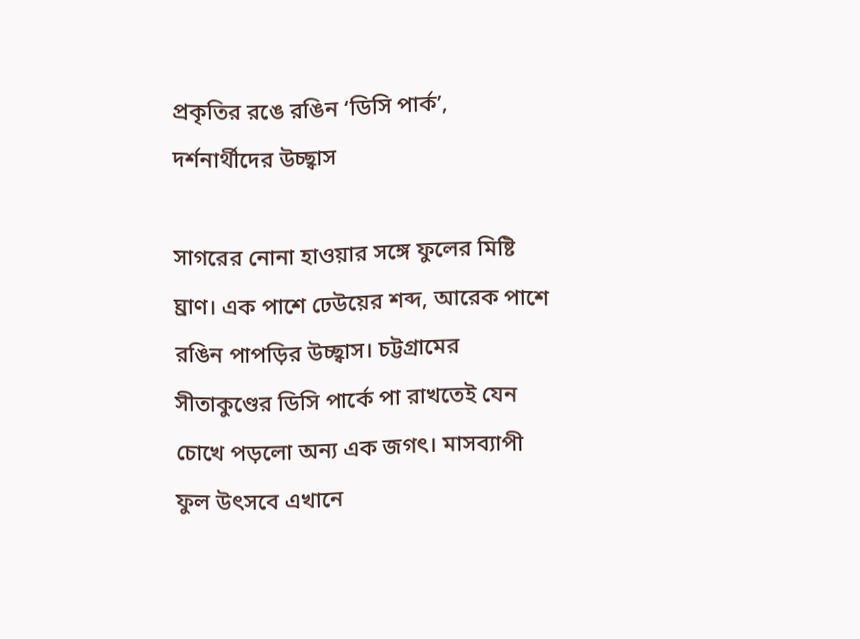প্রকৃতির রঙে রঙিন ‘ডিসি পার্ক’, দর্শনার্থীদের উচ্ছ্বাস

সাগরের নোনা হাওয়ার সঙ্গে ফুলের মিষ্টি ঘ্রাণ। এক পাশে ঢেউয়ের শব্দ, আরেক পাশে রঙিন পাপড়ির উচ্ছ্বাস। চট্টগ্রামের সীতাকুণ্ডের ডিসি পার্কে পা রাখতেই যেন চোখে পড়লো অন্য এক জগৎ। মাসব্যাপী ফুল উৎসবে এখানে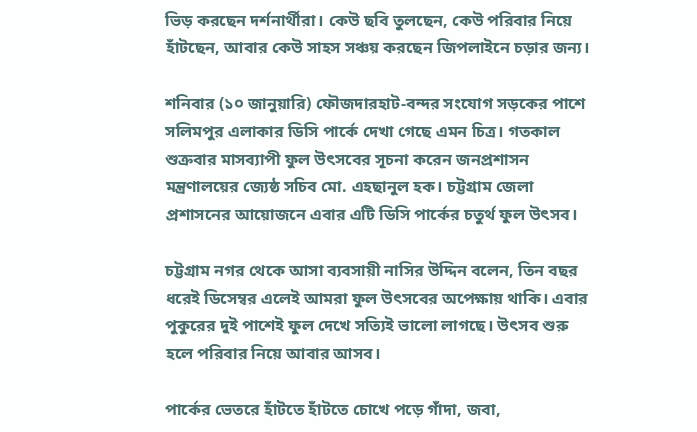ভিড় করছেন দর্শনার্থীরা। কেউ ছবি তুলছেন, কেউ পরিবার নিয়ে হাঁটছেন, আবার কেউ সাহস সঞ্চয় করছেন জিপলাইনে চড়ার জন্য।

শনিবার (১০ জানুয়ারি) ফৌজদারহাট-বন্দর সংযোগ সড়কের পাশে সলিমপুর এলাকার ডিসি পার্কে দেখা গেছে এমন চিত্র। গতকাল শুক্রবার মাসব্যাপী ফুল উৎসবের সূচনা করেন জনপ্রশাসন মন্ত্রণালয়ের জ্যেষ্ঠ সচিব মো. এহছানুল হক। চট্টগ্রাম জেলা প্রশাসনের আয়োজনে এবার এটি ডিসি পার্কের চতুর্থ ফুল উৎসব।

চট্টগ্রাম নগর থেকে আসা ব্যবসায়ী নাসির উদ্দিন বলেন, তিন বছর ধরেই ডিসেম্বর এলেই আমরা ফুল উৎসবের অপেক্ষায় থাকি। এবার পুকুরের দুই পাশেই ফুল দেখে সত্যিই ভালো লাগছে। উৎসব শুরু হলে পরিবার নিয়ে আবার আসব।

পার্কের ভেতরে হাঁটতে হাঁটতে চোখে পড়ে গাঁদা, জবা,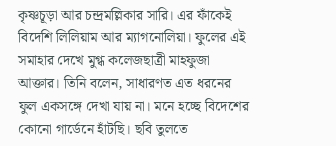কৃষ্ণচূড়া আর চন্দ্রমল্লিকার সারি। এর ফাঁকেই বিদেশি লিলিয়াম আর ম্যাগনোলিয়া। ফুলের এই সমাহার দেখে মুগ্ধ কলেজছাত্রী মাহফুজা আক্তার। তিনি বলেন, সাধারণত এত ধরনের ফুল একসঙ্গে দেখা যায় না। মনে হচ্ছে বিদেশের কোনো গার্ডেনে হাঁটছি। ছবি তুলতে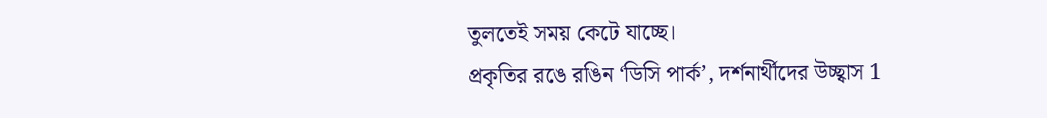তুলতেই সময় কেটে যাচ্ছে।
প্রকৃতির রঙে রঙিন ‘ডিসি পার্ক’, দর্শনার্থীদের উচ্ছ্বাস 1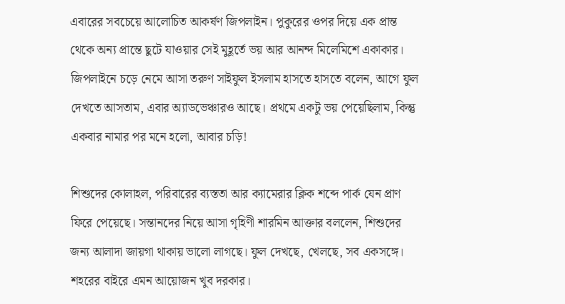এবারের সবচেয়ে আলোচিত আকর্ষণ জিপলাইন। পুকুরের ওপর দিয়ে এক প্রান্ত থেকে অন্য প্রান্তে ছুটে যাওয়ার সেই মুহূর্তে ভয় আর আনন্দ মিলেমিশে একাকার। জিপলাইনে চড়ে নেমে আসা তরুণ সাইফুল ইসলাম হাসতে হাসতে বলেন, আগে ফুল দেখতে আসতাম, এবার অ্যাডভেঞ্চারও আছে। প্রথমে একটু ভয় পেয়েছিলাম, কিন্তু একবার নামার পর মনে হলো, আবার চড়ি!

শিশুদের কোলাহল, পরিবারের ব্যস্ততা আর ক্যামেরার ক্লিক শব্দে পার্ক যেন প্রাণ ফিরে পেয়েছে। সন্তানদের নিয়ে আসা গৃহিণী শারমিন আক্তার বললেন, শিশুদের জন্য আলাদা জায়গা থাকায় ভালো লাগছে। ফুল দেখছে, খেলছে, সব একসঙ্গে। শহরের বাইরে এমন আয়োজন খুব দরকার।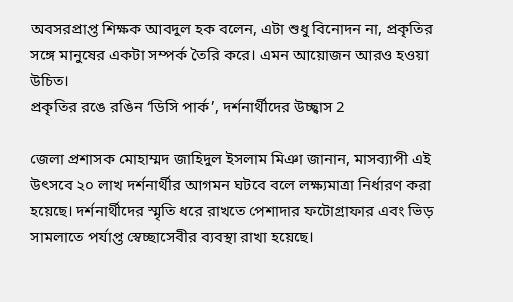অবসরপ্রাপ্ত শিক্ষক আবদুল হক বলেন, এটা শুধু বিনোদন না, প্রকৃতির সঙ্গে মানুষের একটা সম্পর্ক তৈরি করে। এমন আয়োজন আরও হওয়া উচিত।
প্রকৃতির রঙে রঙিন ‘ডিসি পার্ক’, দর্শনার্থীদের উচ্ছ্বাস 2

জেলা প্রশাসক মোহাম্মদ জাহিদুল ইসলাম মিঞা জানান, মাসব্যাপী এই উৎসবে ২০ লাখ দর্শনার্থীর আগমন ঘটবে বলে লক্ষ্যমাত্রা নির্ধারণ করা হয়েছে। দর্শনার্থীদের স্মৃতি ধরে রাখতে পেশাদার ফটোগ্রাফার এবং ভিড় সামলাতে পর্যাপ্ত স্বেচ্ছাসেবীর ব্যবস্থা রাখা হয়েছে।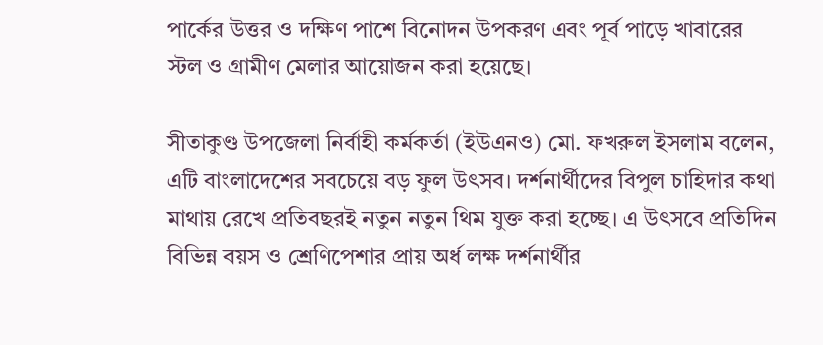পার্কের উত্তর ও দক্ষিণ পাশে বিনোদন উপকরণ এবং পূর্ব পাড়ে খাবারের স্টল ও গ্রামীণ মেলার আয়োজন করা হয়েছে।

সীতাকুণ্ড উপজেলা নির্বাহী কর্মকর্তা (ইউএনও) মো. ফখরুল ইসলাম বলেন, এটি বাংলাদেশের সবচেয়ে বড় ফুল উৎসব। দর্শনার্থীদের বিপুল চাহিদার কথা মাথায় রেখে প্রতিবছরই নতুন নতুন থিম যুক্ত করা হচ্ছে। এ উৎসবে প্রতিদিন বিভিন্ন বয়স ও শ্রেণিপেশার প্রায় অর্ধ লক্ষ দর্শনার্থীর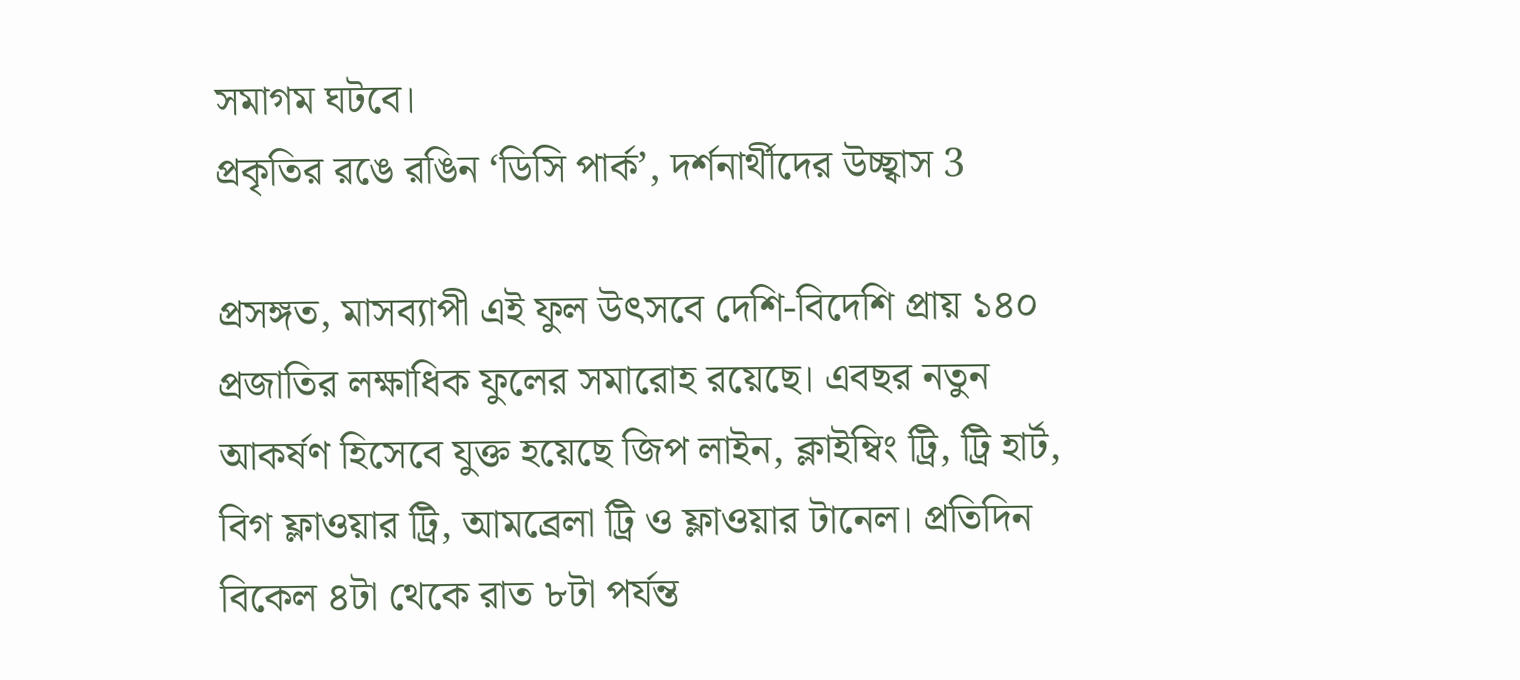সমাগম ঘটবে।
প্রকৃতির রঙে রঙিন ‘ডিসি পার্ক’, দর্শনার্থীদের উচ্ছ্বাস 3

প্রসঙ্গত, মাসব্যাপী এই ফুল উৎসবে দেশি-বিদেশি প্রায় ১৪০ প্রজাতির লক্ষাধিক ফুলের সমারোহ রয়েছে। এবছর নতুন আকর্ষণ হিসেবে যুক্ত হয়েছে জিপ লাইন, ক্লাইম্বিং ট্রি, ট্রি হার্ট, বিগ ফ্লাওয়ার ট্রি, আমব্রেলা ট্রি ও ফ্লাওয়ার টানেল। প্রতিদিন বিকেল ৪টা থেকে রাত ৮টা পর্যন্ত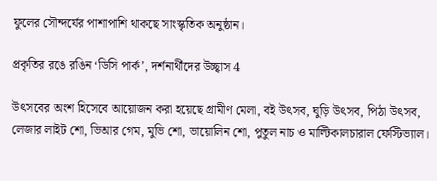ফুলের সৌন্দর্যের পাশাপাশি থাকছে সাংস্কৃতিক অনুষ্ঠান।

প্রকৃতির রঙে রঙিন ‘ডিসি পার্ক’, দর্শনার্থীদের উচ্ছ্বাস 4

উৎসবের অংশ হিসেবে আয়োজন করা হয়েছে গ্রামীণ মেলা, বই উৎসব, ঘুড়ি উৎসব, পিঠা উৎসব, লেজার লাইট শো, ভিআর গেম, মুভি শো, ভায়োলিন শো, পুতুল নাচ ও মাল্টিকালচারাল ফেস্টিভ্যাল।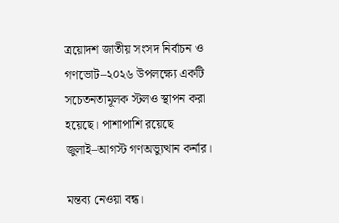ত্রয়োদশ জাতীয় সংসদ নির্বাচন ও গণভোট–২০২৬ উপলক্ষ্যে একটি সচেতনতামূলক স্টলও স্থাপন করা হয়েছে। পাশাপাশি রয়েছে জুলাই–আগস্ট গণঅভ্যুত্থান কর্নার।

মন্তব্য নেওয়া বন্ধ।